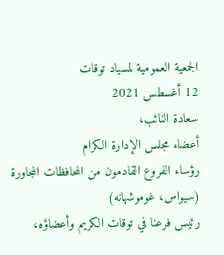الجمعية العمومية لمسياد توقات
12 أغسطس 2021
سعادة النائب،
أعضاء مجلس الإدارة الكرام
رؤساء الفروع القادمون من المحافظات المجاورة (سيواس، غوموشهانه)
رئيس فرعنا في توقات الكريم وأعضاؤه،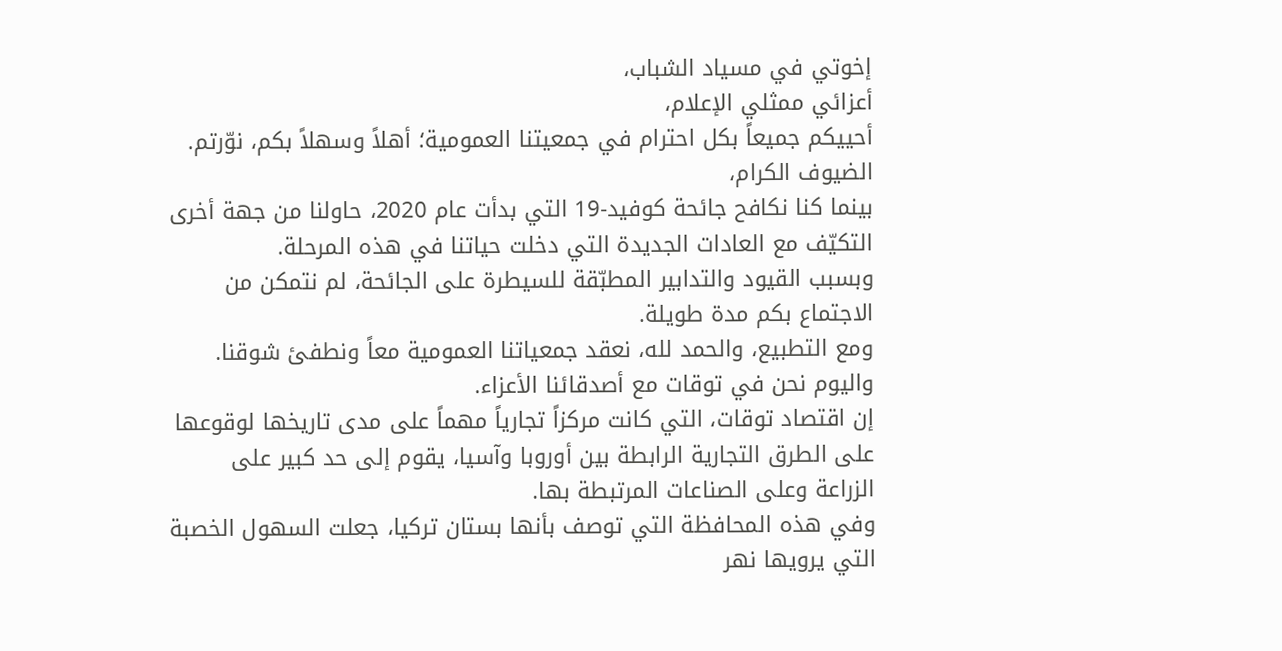إخوتي في مسياد الشباب،
أعزائي ممثلي الإعلام،
أحييكم جميعاً بكل احترام في جمعيتنا العمومية؛ أهلاً وسهلاً بكم، نوّرتم.
الضيوف الكرام،
بينما كنا نكافح جائحة كوفيد-19 التي بدأت عام 2020، حاولنا من جهة أخرى التكيّف مع العادات الجديدة التي دخلت حياتنا في هذه المرحلة.
وبسبب القيود والتدابير المطبّقة للسيطرة على الجائحة، لم نتمكن من الاجتماع بكم مدة طويلة.
ومع التطبيع، والحمد لله، نعقد جمعياتنا العمومية معاً ونطفئ شوقنا.
واليوم نحن في توقات مع أصدقائنا الأعزاء.
إن اقتصاد توقات، التي كانت مركزاً تجارياً مهماً على مدى تاريخها لوقوعها على الطرق التجارية الرابطة بين أوروبا وآسيا، يقوم إلى حد كبير على الزراعة وعلى الصناعات المرتبطة بها.
وفي هذه المحافظة التي توصف بأنها بستان تركيا، جعلت السهول الخصبة التي يرويها نهر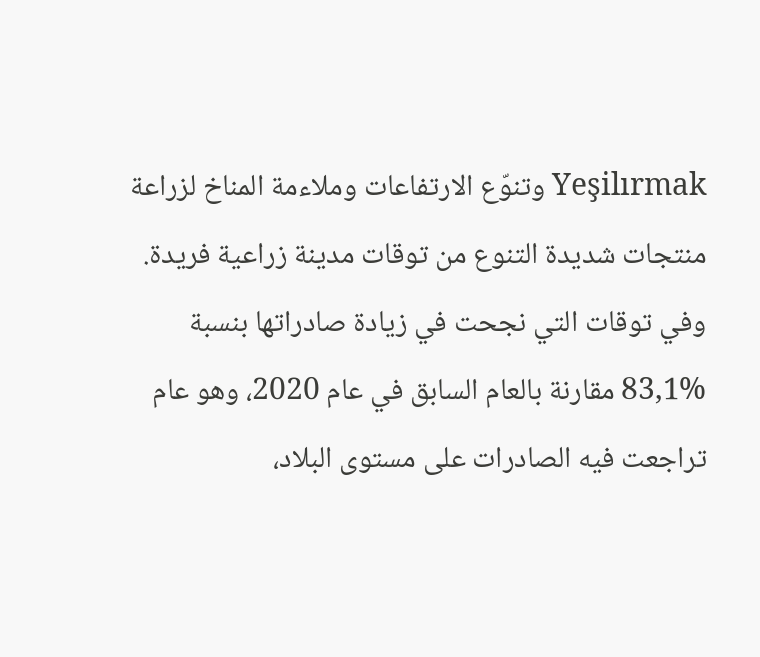Yeşilırmak وتنوّع الارتفاعات وملاءمة المناخ لزراعة منتجات شديدة التنوع من توقات مدينة زراعية فريدة.
وفي توقات التي نجحت في زيادة صادراتها بنسبة %83,1 مقارنة بالعام السابق في عام 2020، وهو عام تراجعت فيه الصادرات على مستوى البلاد،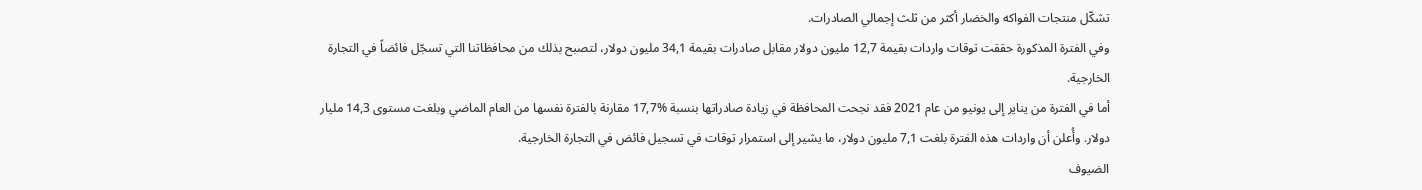تشكّل منتجات الفواكه والخضار أكثر من ثلث إجمالي الصادرات.
وفي الفترة المذكورة حققت توقات واردات بقيمة 12,7 مليون دولار مقابل صادرات بقيمة 34,1 مليون دولار، لتصبح بذلك من محافظاتنا التي تسجّل فائضاً في التجارة الخارجية.
أما في الفترة من يناير إلى يونيو من عام 2021 فقد نجحت المحافظة في زيادة صادراتها بنسبة %17,7 مقارنة بالفترة نفسها من العام الماضي وبلغت مستوى 14,3 مليار دولار. وأُعلن أن واردات هذه الفترة بلغت 7,1 مليون دولار، ما يشير إلى استمرار توقات في تسجيل فائض في التجارة الخارجية.
الضيوف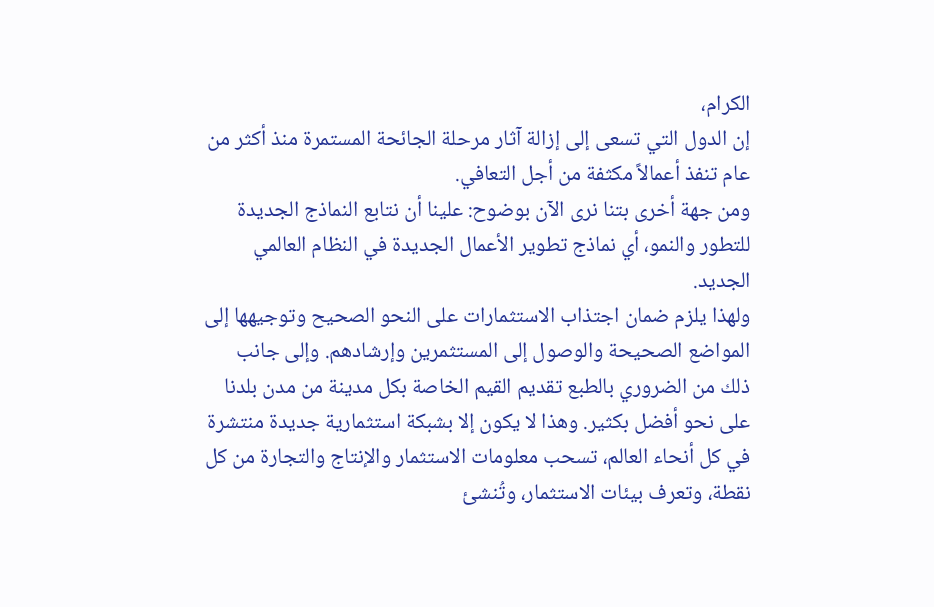الكرام،
إن الدول التي تسعى إلى إزالة آثار مرحلة الجائحة المستمرة منذ أكثر من عام تنفذ أعمالاً مكثفة من أجل التعافي.
ومن جهة أخرى بتنا نرى الآن بوضوح: علينا أن نتابع النماذج الجديدة للتطور والنمو، أي نماذج تطوير الأعمال الجديدة في النظام العالمي الجديد.
ولهذا يلزم ضمان اجتذاب الاستثمارات على النحو الصحيح وتوجيهها إلى المواضع الصحيحة والوصول إلى المستثمرين وإرشادهم. وإلى جانب ذلك من الضروري بالطبع تقديم القيم الخاصة بكل مدينة من مدن بلدنا على نحو أفضل بكثير. وهذا لا يكون إلا بشبكة استثمارية جديدة منتشرة في كل أنحاء العالم، تسحب معلومات الاستثمار والإنتاج والتجارة من كل نقطة، وتعرف بيئات الاستثمار، وتُنشئ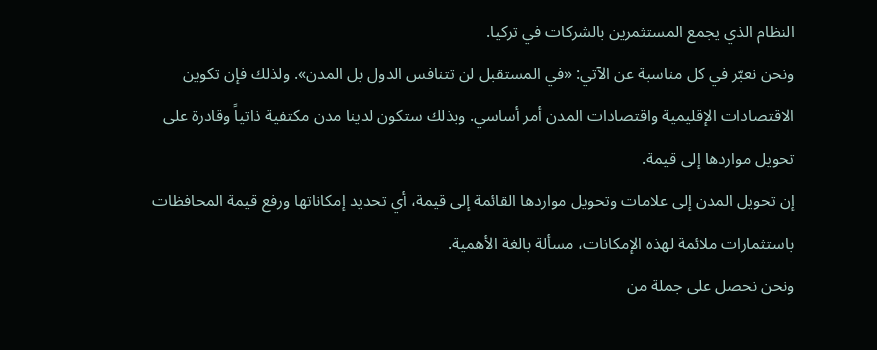النظام الذي يجمع المستثمرين بالشركات في تركيا.
ونحن نعبّر في كل مناسبة عن الآتي: «في المستقبل لن تتنافس الدول بل المدن». ولذلك فإن تكوين الاقتصادات الإقليمية واقتصادات المدن أمر أساسي. وبذلك ستكون لدينا مدن مكتفية ذاتياً وقادرة على تحويل مواردها إلى قيمة.
إن تحويل المدن إلى علامات وتحويل مواردها القائمة إلى قيمة، أي تحديد إمكاناتها ورفع قيمة المحافظات باستثمارات ملائمة لهذه الإمكانات، مسألة بالغة الأهمية.
ونحن نحصل على جملة من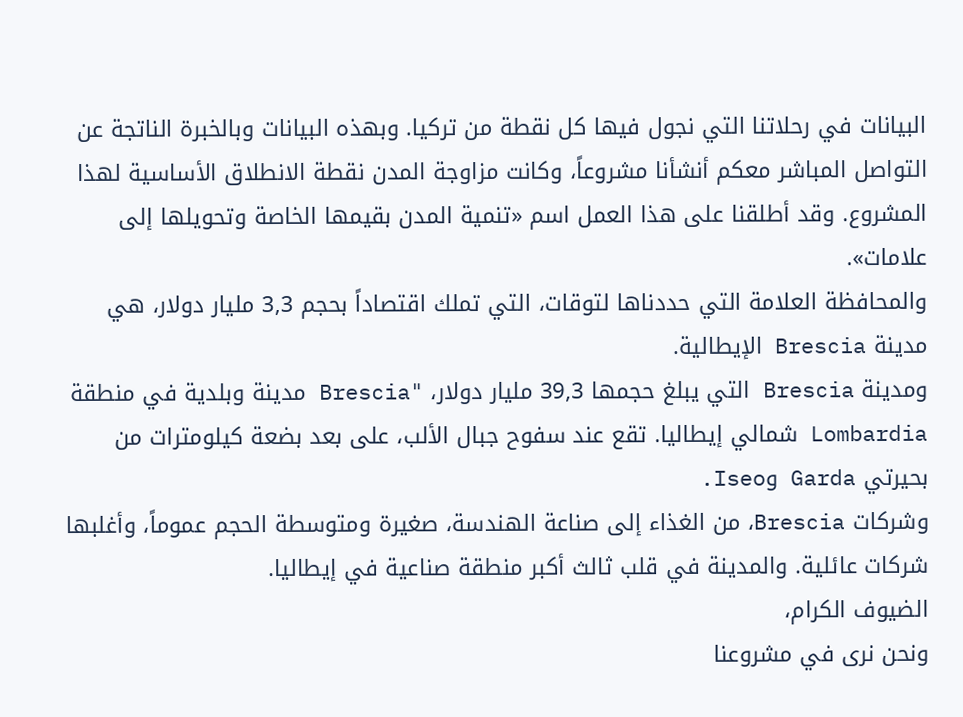البيانات في رحلاتنا التي نجول فيها كل نقطة من تركيا. وبهذه البيانات وبالخبرة الناتجة عن التواصل المباشر معكم أنشأنا مشروعاً، وكانت مزاوجة المدن نقطة الانطلاق الأساسية لهذا المشروع. وقد أطلقنا على هذا العمل اسم «تنمية المدن بقيمها الخاصة وتحويلها إلى علامات».
والمحافظة العلامة التي حددناها لتوقات، التي تملك اقتصاداً بحجم 3,3 مليار دولار، هي مدينة Brescia الإيطالية.
ومدينة Brescia التي يبلغ حجمها 39,3 مليار دولار، "Brescia مدينة وبلدية في منطقة Lombardia شمالي إيطاليا. تقع عند سفوح جبال الألب، على بعد بضعة كيلومترات من بحيرتي Garda وIseo.
وشركات Brescia، من الغذاء إلى صناعة الهندسة، صغيرة ومتوسطة الحجم عموماً، وأغلبها شركات عائلية. والمدينة في قلب ثالث أكبر منطقة صناعية في إيطاليا.
الضيوف الكرام،
ونحن نرى في مشروعنا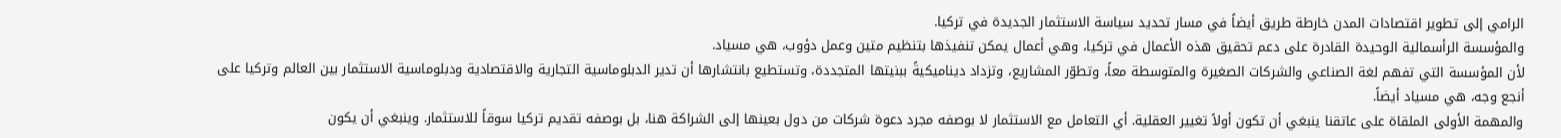الرامي إلى تطوير اقتصادات المدن خارطة طريق أيضاً في مسار تحديد سياسة الاستثمار الجديدة في تركيا.
والمؤسسة الرأسمالية الوحيدة القادرة على دعم تحقيق هذه الأعمال في تركيا، وهي أعمال يمكن تنفيذها بتنظيم متين وعمل دؤوب، هي مسياد.
لأن المؤسسة التي تفهم لغة الصناعي والشركات الصغيرة والمتوسطة معاً، وتطوّر المشاريع، وتزداد ديناميكيةً ببنيتها المتجددة، وتستطيع بانتشارها أن تدير الدبلوماسية التجارية والاقتصادية ودبلوماسية الاستثمار بين العالم وتركيا على أنجع وجه، هي مسياد أيضاً.
والمهمة الأولى الملقاة على عاتقنا ينبغي أن تكون أولاً تغيير العقلية. أي التعامل مع الاستثمار لا بوصفه مجرد دعوة شركات من دول بعينها إلى الشراكة هنا، بل بوصفه تقديم تركيا سوقاً للاستثمار. وينبغي أن يكون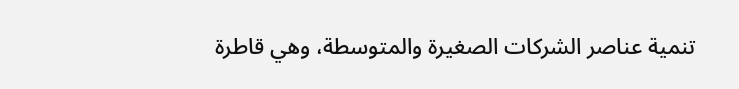تنمية عناصر الشركات الصغيرة والمتوسطة، وهي قاطرة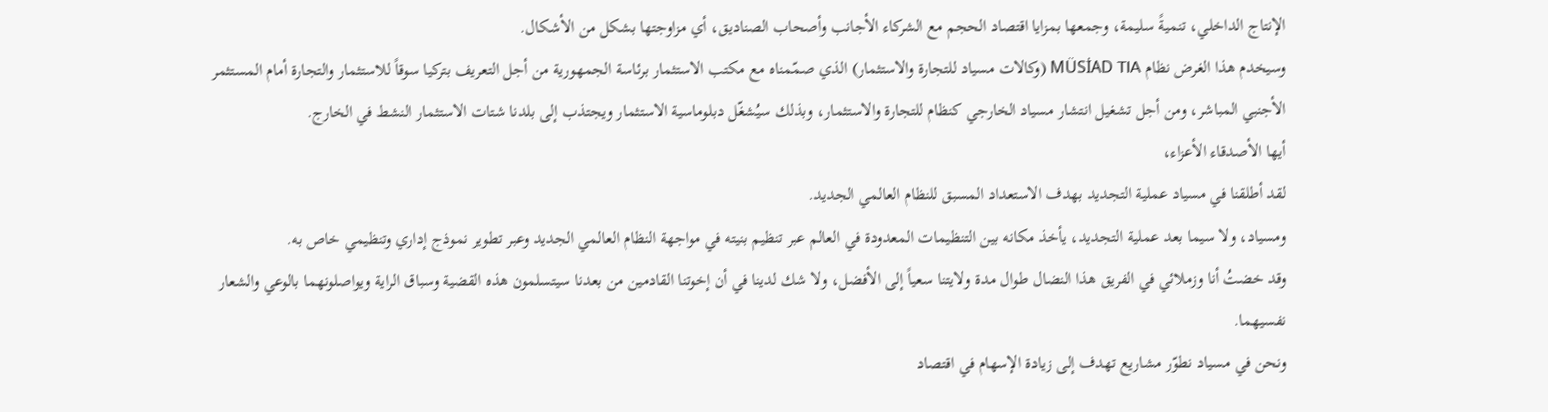الإنتاج الداخلي، تنميةً سليمة، وجمعها بمزايا اقتصاد الحجم مع الشركاء الأجانب وأصحاب الصناديق، أي مزاوجتها بشكل من الأشكال.
وسيخدم هذا الغرض نظام MÜSİAD TIA (وكالات مسياد للتجارة والاستثمار) الذي صمّمناه مع مكتب الاستثمار برئاسة الجمهورية من أجل التعريف بتركيا سوقاً للاستثمار والتجارة أمام المستثمر الأجنبي المباشر، ومن أجل تشغيل انتشار مسياد الخارجي كنظام للتجارة والاستثمار، وبذلك سيُشغّل دبلوماسية الاستثمار ويجتذب إلى بلدنا شتات الاستثمار النشط في الخارج.
أيها الأصدقاء الأعزاء،
لقد أطلقنا في مسياد عملية التجديد بهدف الاستعداد المسبق للنظام العالمي الجديد.
ومسياد، ولا سيما بعد عملية التجديد، يأخذ مكانه بين التنظيمات المعدودة في العالم عبر تنظيم بنيته في مواجهة النظام العالمي الجديد وعبر تطوير نموذج إداري وتنظيمي خاص به.
وقد خضتُ أنا وزملائي في الفريق هذا النضال طوال مدة ولايتنا سعياً إلى الأفضل، ولا شك لدينا في أن إخوتنا القادمين من بعدنا سيتسلمون هذه القضية وسباق الراية ويواصلونهما بالوعي والشعار نفسيهما.
ونحن في مسياد نطوّر مشاريع تهدف إلى زيادة الإسهام في اقتصاد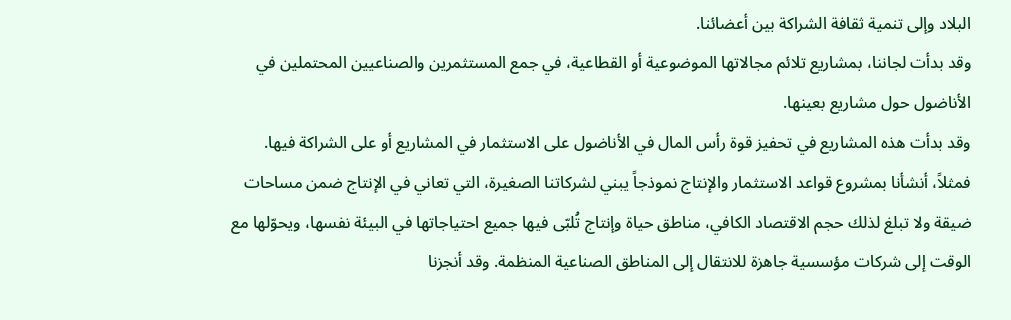البلاد وإلى تنمية ثقافة الشراكة بين أعضائنا.
وقد بدأت لجاننا، بمشاريع تلائم مجالاتها الموضوعية أو القطاعية، في جمع المستثمرين والصناعيين المحتملين في الأناضول حول مشاريع بعينها.
وقد بدأت هذه المشاريع في تحفيز قوة رأس المال في الأناضول على الاستثمار في المشاريع أو على الشراكة فيها.
فمثلاً، أنشأنا بمشروع قواعد الاستثمار والإنتاج نموذجاً يبني لشركاتنا الصغيرة، التي تعاني في الإنتاج ضمن مساحات ضيقة ولا تبلغ لذلك حجم الاقتصاد الكافي، مناطق حياة وإنتاج تُلبّى فيها جميع احتياجاتها في البيئة نفسها، ويحوّلها مع الوقت إلى شركات مؤسسية جاهزة للانتقال إلى المناطق الصناعية المنظمة. وقد أنجزنا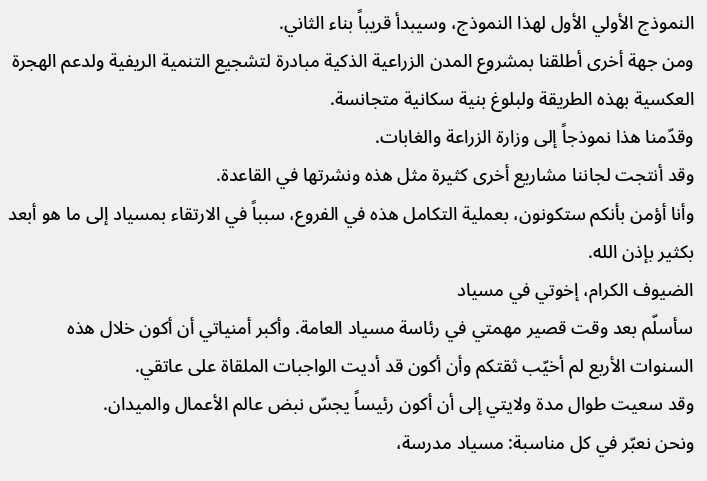النموذج الأولي الأول لهذا النموذج، وسيبدأ قريباً بناء الثاني.
ومن جهة أخرى أطلقنا بمشروع المدن الزراعية الذكية مبادرة لتشجيع التنمية الريفية ولدعم الهجرة العكسية بهذه الطريقة ولبلوغ بنية سكانية متجانسة.
وقدّمنا هذا نموذجاً إلى وزارة الزراعة والغابات.
وقد أنتجت لجاننا مشاريع أخرى كثيرة مثل هذه ونشرتها في القاعدة.
وأنا أؤمن بأنكم ستكونون، بعملية التكامل هذه في الفروع، سبباً في الارتقاء بمسياد إلى ما هو أبعد بكثير بإذن الله.
الضيوف الكرام، إخوتي في مسياد
سأسلّم بعد وقت قصير مهمتي في رئاسة مسياد العامة. وأكبر أمنياتي أن أكون خلال هذه السنوات الأربع لم أخيّب ثقتكم وأن أكون قد أديت الواجبات الملقاة على عاتقي.
وقد سعيت طوال مدة ولايتي إلى أن أكون رئيساً يجسّ نبض عالم الأعمال والميدان.
ونحن نعبّر في كل مناسبة: مسياد مدرسة،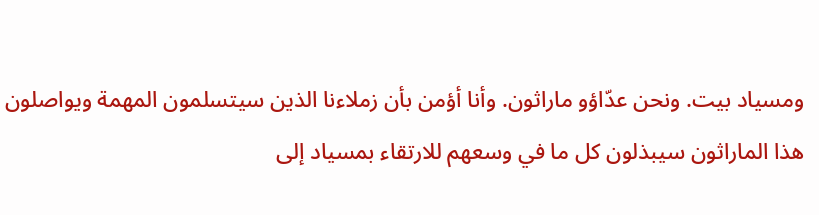ومسياد بيت. ونحن عدّاؤو ماراثون. وأنا أؤمن بأن زملاءنا الذين سيتسلمون المهمة ويواصلون هذا الماراثون سيبذلون كل ما في وسعهم للارتقاء بمسياد إلى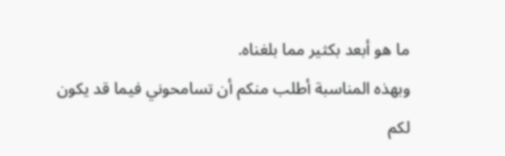ما هو أبعد بكثير مما بلغناه.
وبهذه المناسبة أطلب منكم أن تسامحوني فيما قد يكون لكم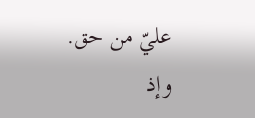عليّ من حق.
وإذ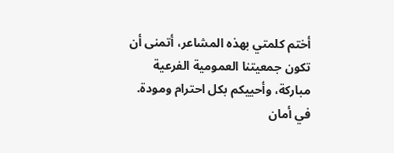أختم كلمتي بهذه المشاعر، أتمنى أن تكون جمعيتنا العمومية الفرعية مباركة، وأحييكم بكل احترام ومودة. في أمان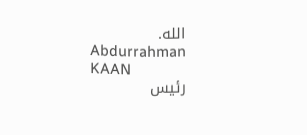الله.
Abdurrahman KAAN
رئيس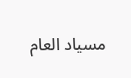مسياد العام